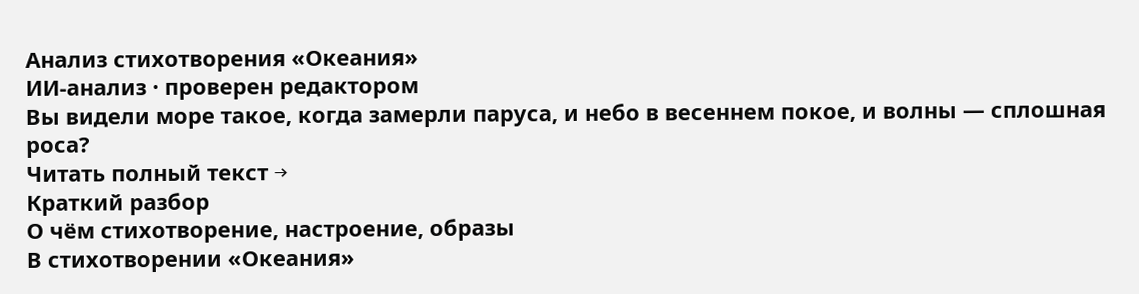Анализ стихотворения «Океания»
ИИ-анализ · проверен редактором
Вы видели море такое, когда замерли паруса, и небо в весеннем покое, и волны — сплошная роса?
Читать полный текст →
Краткий разбор
О чём стихотворение, настроение, образы
В стихотворении «Океания»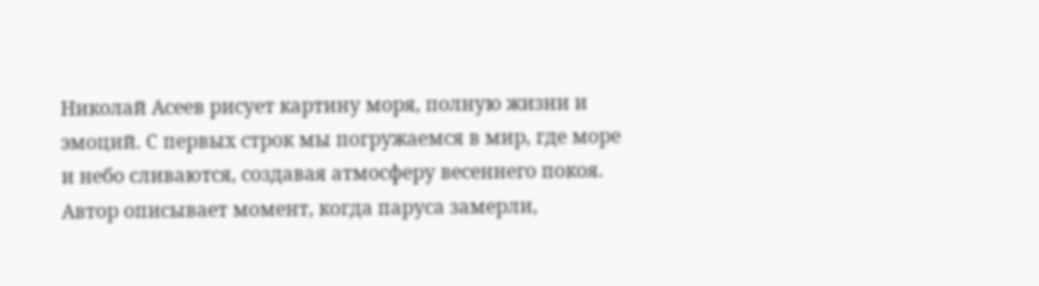Николай Асеев рисует картину моря, полную жизни и эмоций. С первых строк мы погружаемся в мир, где море и небо сливаются, создавая атмосферу весеннего покоя. Автор описывает момент, когда паруса замерли,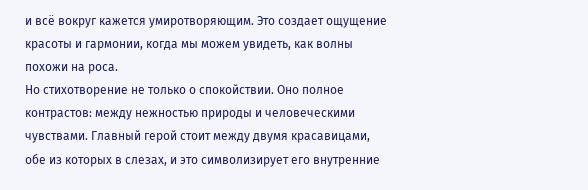и всё вокруг кажется умиротворяющим. Это создает ощущение красоты и гармонии, когда мы можем увидеть, как волны похожи на роса.
Но стихотворение не только о спокойствии. Оно полное контрастов: между нежностью природы и человеческими чувствами. Главный герой стоит между двумя красавицами, обе из которых в слезах, и это символизирует его внутренние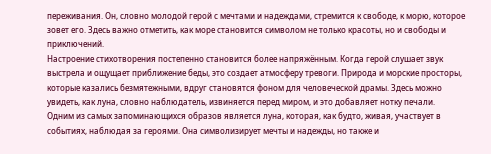переживания. Он, словно молодой герой с мечтами и надеждами, стремится к свободе, к морю, которое зовет его. Здесь важно отметить, как море становится символом не только красоты, но и свободы и приключений.
Настроение стихотворения постепенно становится более напряжённым. Когда герой слушает звук выстрела и ощущает приближение беды, это создает атмосферу тревоги. Природа и морские просторы, которые казались безмятежными, вдруг становятся фоном для человеческой драмы. Здесь можно увидеть, как луна, словно наблюдатель, извиняется перед миром, и это добавляет нотку печали.
Одним из самых запоминающихся образов является луна, которая, как будто, живая, участвует в событиях, наблюдая за героями. Она символизирует мечты и надежды, но также и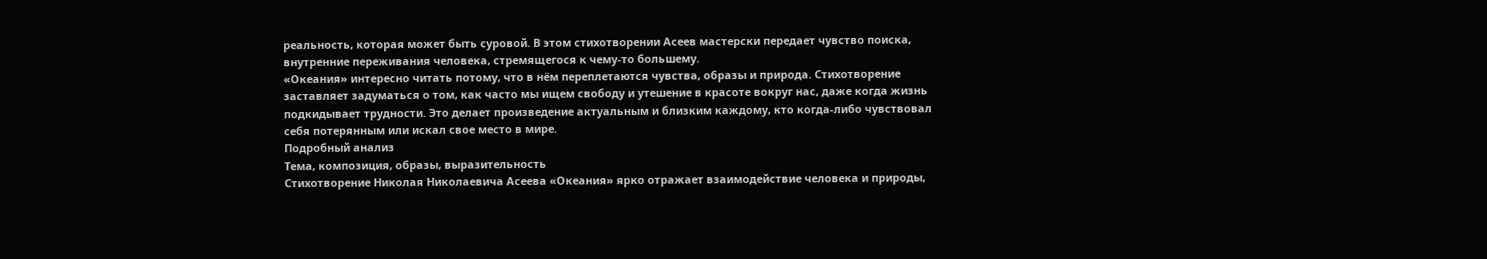реальность, которая может быть суровой. В этом стихотворении Асеев мастерски передает чувство поиска, внутренние переживания человека, стремящегося к чему-то большему.
«Океания» интересно читать потому, что в нём переплетаются чувства, образы и природа. Стихотворение заставляет задуматься о том, как часто мы ищем свободу и утешение в красоте вокруг нас, даже когда жизнь подкидывает трудности. Это делает произведение актуальным и близким каждому, кто когда-либо чувствовал себя потерянным или искал свое место в мире.
Подробный анализ
Тема, композиция, образы, выразительность
Стихотворение Николая Николаевича Асеева «Океания» ярко отражает взаимодействие человека и природы,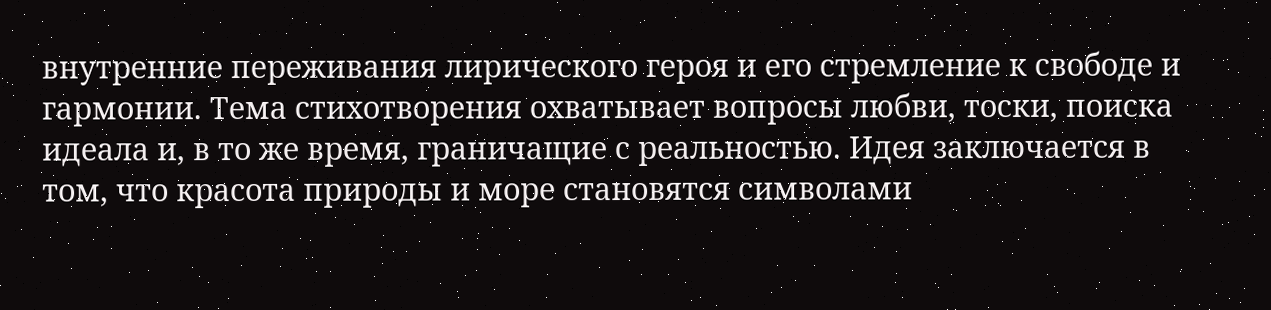внутренние переживания лирического героя и его стремление к свободе и гармонии. Тема стихотворения охватывает вопросы любви, тоски, поиска идеала и, в то же время, граничащие с реальностью. Идея заключается в том, что красота природы и море становятся символами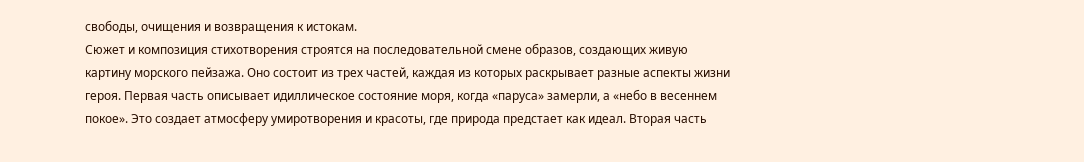свободы, очищения и возвращения к истокам.
Сюжет и композиция стихотворения строятся на последовательной смене образов, создающих живую картину морского пейзажа. Оно состоит из трех частей, каждая из которых раскрывает разные аспекты жизни героя. Первая часть описывает идиллическое состояние моря, когда «паруса» замерли, а «небо в весеннем покое». Это создает атмосферу умиротворения и красоты, где природа предстает как идеал. Вторая часть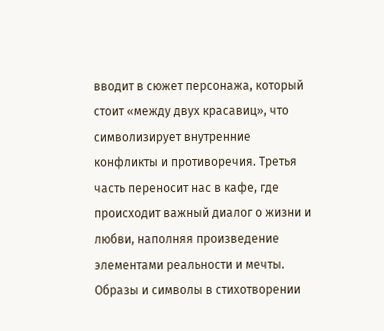вводит в сюжет персонажа, который стоит «между двух красавиц», что символизирует внутренние конфликты и противоречия. Третья часть переносит нас в кафе, где происходит важный диалог о жизни и любви, наполняя произведение элементами реальности и мечты.
Образы и символы в стихотворении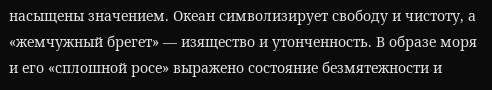насыщены значением. Океан символизирует свободу и чистоту, а «жемчужный брегет» — изящество и утонченность. В образе моря и его «сплошной росе» выражено состояние безмятежности и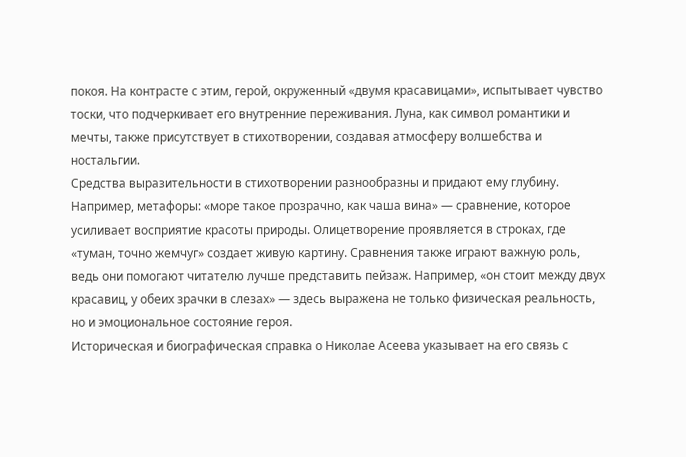покоя. На контрасте с этим, герой, окруженный «двумя красавицами», испытывает чувство тоски, что подчеркивает его внутренние переживания. Луна, как символ романтики и мечты, также присутствует в стихотворении, создавая атмосферу волшебства и ностальгии.
Средства выразительности в стихотворении разнообразны и придают ему глубину. Например, метафоры: «море такое прозрачно, как чаша вина» — сравнение, которое усиливает восприятие красоты природы. Олицетворение проявляется в строках, где «туман, точно жемчуг» создает живую картину. Сравнения также играют важную роль, ведь они помогают читателю лучше представить пейзаж. Например, «он стоит между двух красавиц, у обеих зрачки в слезах» — здесь выражена не только физическая реальность, но и эмоциональное состояние героя.
Историческая и биографическая справка о Николае Асеева указывает на его связь с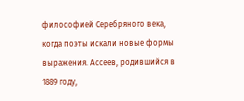философией Серебряного века, когда поэты искали новые формы выражения. Ассеев, родившийся в 1889 году,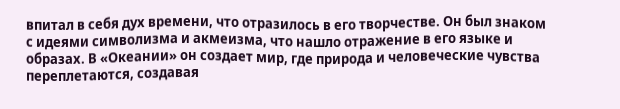впитал в себя дух времени, что отразилось в его творчестве. Он был знаком с идеями символизма и акмеизма, что нашло отражение в его языке и образах. В «Океании» он создает мир, где природа и человеческие чувства переплетаются, создавая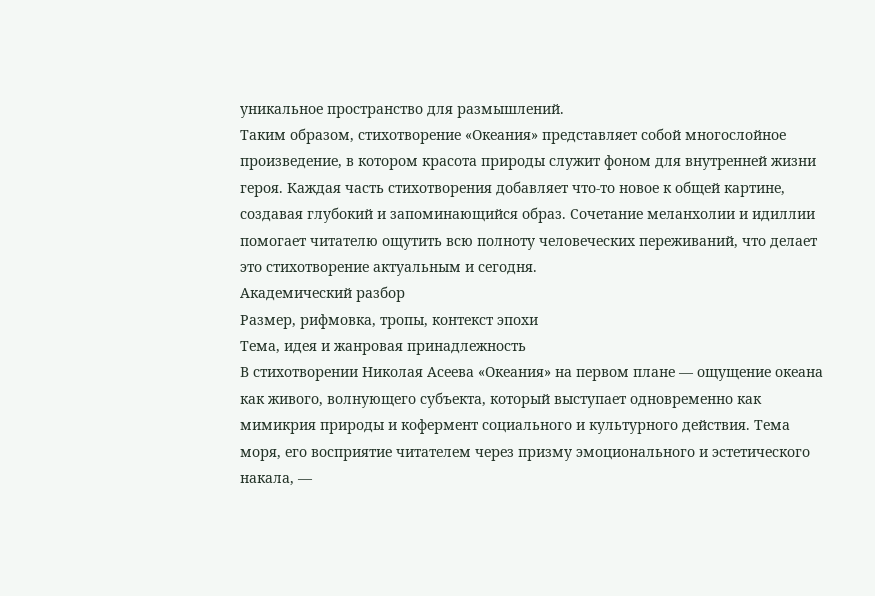уникальное пространство для размышлений.
Таким образом, стихотворение «Океания» представляет собой многослойное произведение, в котором красота природы служит фоном для внутренней жизни героя. Каждая часть стихотворения добавляет что-то новое к общей картине, создавая глубокий и запоминающийся образ. Сочетание меланхолии и идиллии помогает читателю ощутить всю полноту человеческих переживаний, что делает это стихотворение актуальным и сегодня.
Академический разбор
Размер, рифмовка, тропы, контекст эпохи
Тема, идея и жанровая принадлежность
В стихотворении Николая Асеева «Океания» на первом плане — ощущение океана как живого, волнующего субъекта, который выступает одновременно как мимикрия природы и кофермент социального и культурного действия. Тема моря, его восприятие читателем через призму эмоционального и эстетического накала, —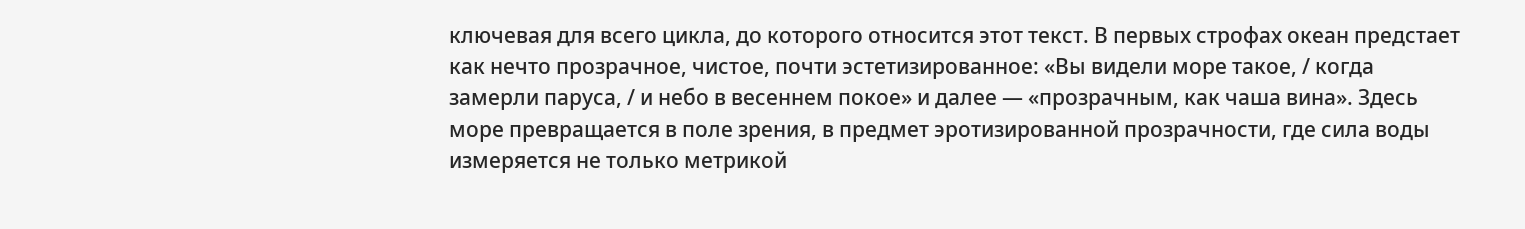ключевая для всего цикла, до которого относится этот текст. В первых строфах океан предстает как нечто прозрачное, чистое, почти эстетизированное: «Вы видели море такое, / когда замерли паруса, / и небо в весеннем покое» и далее — «прозрачным, как чаша вина». Здесь море превращается в поле зрения, в предмет эротизированной прозрачности, где сила воды измеряется не только метрикой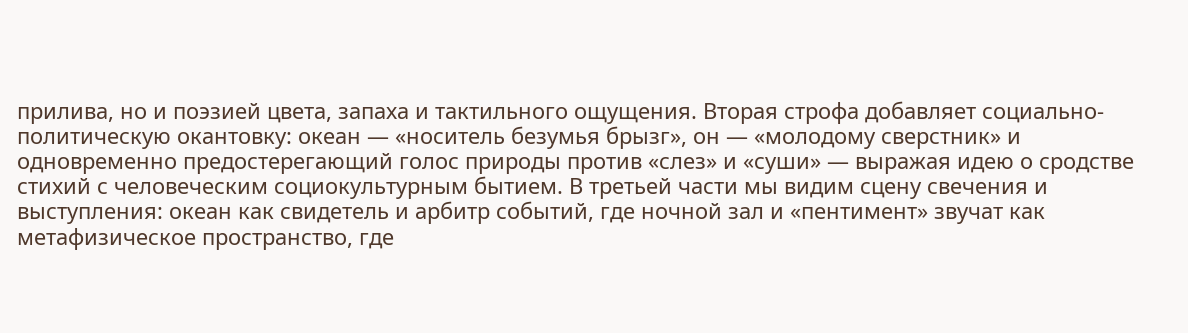прилива, но и поэзией цвета, запаха и тактильного ощущения. Вторая строфа добавляет социально-политическую окантовку: океан — «носитель безумья брызг», он — «молодому сверстник» и одновременно предостерегающий голос природы против «слез» и «суши» — выражая идею о сродстве стихий с человеческим социокультурным бытием. В третьей части мы видим сцену свечения и выступления: океан как свидетель и арбитр событий, где ночной зал и «пентимент» звучат как метафизическое пространство, где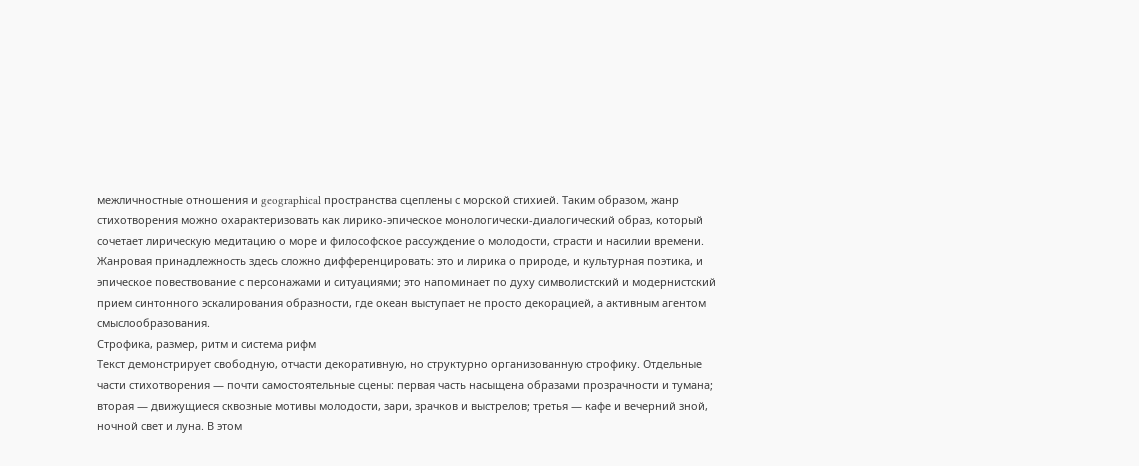межличностные отношения и geographical пространства сцеплены с морской стихией. Таким образом, жанр стихотворения можно охарактеризовать как лирико-эпическое монологически-диалогический образ, который сочетает лирическую медитацию о море и философское рассуждение о молодости, страсти и насилии времени. Жанровая принадлежность здесь сложно дифференцировать: это и лирика о природе, и культурная поэтика, и эпическое повествование с персонажами и ситуациями; это напоминает по духу символистский и модернистский прием синтонного эскалирования образности, где океан выступает не просто декорацией, а активным агентом смыслообразования.
Строфика, размер, ритм и система рифм
Текст демонстрирует свободную, отчасти декоративную, но структурно организованную строфику. Отдельные части стихотворения — почти самостоятельные сцены: первая часть насыщена образами прозрачности и тумана; вторая — движущиеся сквозные мотивы молодости, зари, зрачков и выстрелов; третья — кафе и вечерний зной, ночной свет и луна. В этом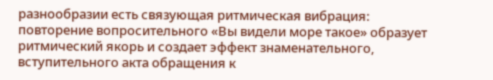разнообразии есть связующая ритмическая вибрация: повторение вопросительного «Вы видели море такое» образует ритмический якорь и создает эффект знаменательного, вступительного акта обращения к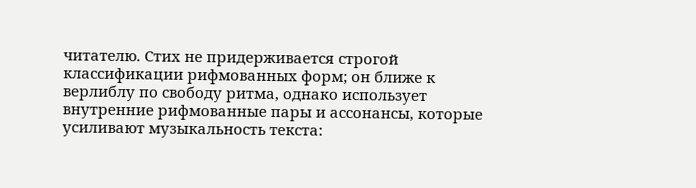читателю. Стих не придерживается строгой классификации рифмованных форм; он ближе к верлиблу по свободу ритма, однако использует внутренние рифмованные пары и ассонансы, которые усиливают музыкальность текста: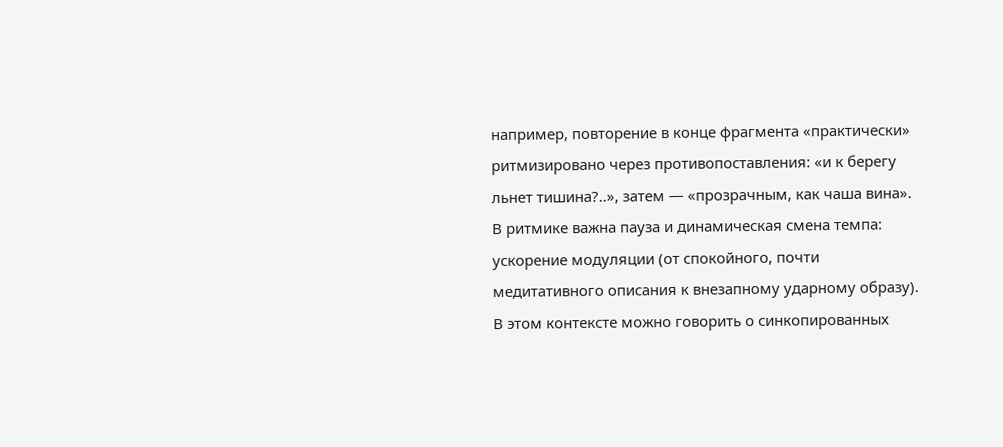например, повторение в конце фрагмента «практически» ритмизировано через противопоставления: «и к берегу льнет тишина?..», затем — «прозрачным, как чаша вина». В ритмике важна пауза и динамическая смена темпа: ускорение модуляции (от спокойного, почти медитативного описания к внезапному ударному образу). В этом контексте можно говорить о синкопированных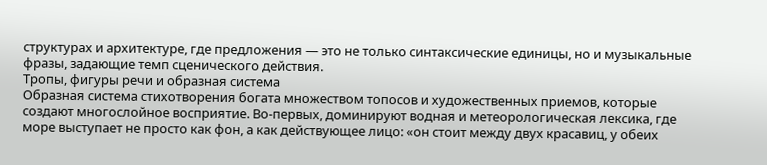структурах и архитектуре, где предложения — это не только синтаксические единицы, но и музыкальные фразы, задающие темп сценического действия.
Тропы, фигуры речи и образная система
Образная система стихотворения богата множеством топосов и художественных приемов, которые создают многослойное восприятие. Во-первых, доминируют водная и метеорологическая лексика, где море выступает не просто как фон, а как действующее лицо: «он стоит между двух красавиц, у обеих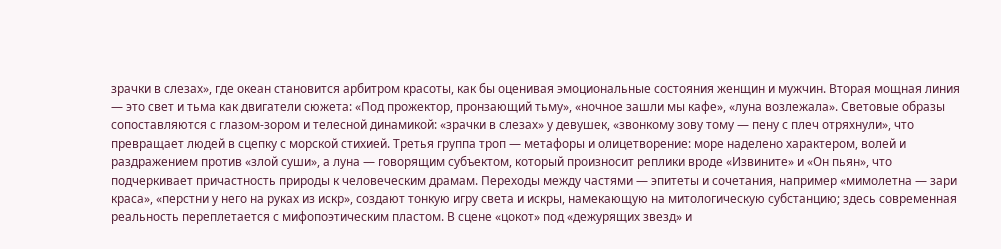зрачки в слезах», где океан становится арбитром красоты, как бы оценивая эмоциональные состояния женщин и мужчин. Вторая мощная линия — это свет и тьма как двигатели сюжета: «Под прожектор, пронзающий тьму», «ночное зашли мы кафе», «луна возлежала». Световые образы сопоставляются с глазом-зором и телесной динамикой: «зрачки в слезах» у девушек, «звонкому зову тому — пену с плеч отряхнули», что превращает людей в сцепку с морской стихией. Третья группа троп — метафоры и олицетворение: море наделено характером, волей и раздражением против «злой суши», а луна — говорящим субъектом, который произносит реплики вроде «Извините» и «Он пьян», что подчеркивает причастность природы к человеческим драмам. Переходы между частями — эпитеты и сочетания, например «мимолетна — зари краса», «перстни у него на руках из искр», создают тонкую игру света и искры, намекающую на митологическую субстанцию; здесь современная реальность переплетается с мифопоэтическим пластом. В сцене «цокот» под «дежурящих звезд» и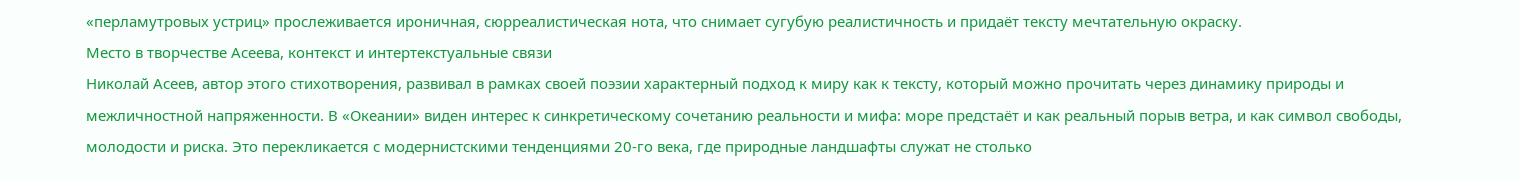«перламутровых устриц» прослеживается ироничная, сюрреалистическая нота, что снимает сугубую реалистичность и придаёт тексту мечтательную окраску.
Место в творчестве Асеева, контекст и интертекстуальные связи
Николай Асеев, автор этого стихотворения, развивал в рамках своей поэзии характерный подход к миру как к тексту, который можно прочитать через динамику природы и межличностной напряженности. В «Океании» виден интерес к синкретическому сочетанию реальности и мифа: море предстаёт и как реальный порыв ветра, и как символ свободы, молодости и риска. Это перекликается с модернистскими тенденциями 20-го века, где природные ландшафты служат не столько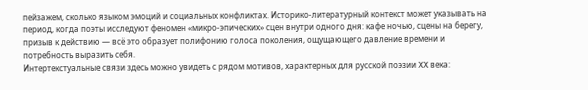пейзажем, сколько языком эмоций и социальных конфликтах. Историко-литературный контекст может указывать на период, когда поэты исследуют феномен «микро-эпических» сцен внутри одного дня: кафе ночью, сцены на берегу, призыв к действию — всё это образует полифонию голоса поколения, ощущающего давление времени и потребность выразить себя.
Интертекстуальные связи здесь можно увидеть с рядом мотивов, характерных для русской поэзии XX века: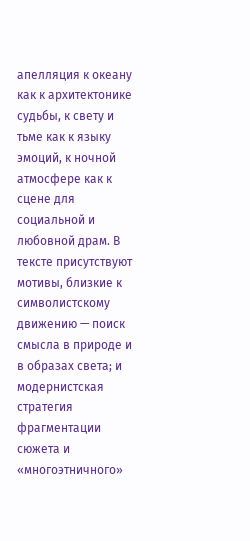апелляция к океану как к архитектонике судьбы, к свету и тьме как к языку эмоций, к ночной атмосфере как к сцене для социальной и любовной драм. В тексте присутствуют мотивы, близкие к символистскому движению — поиск смысла в природе и в образах света; и модернистская стратегия фрагментации сюжета и «многоэтничного»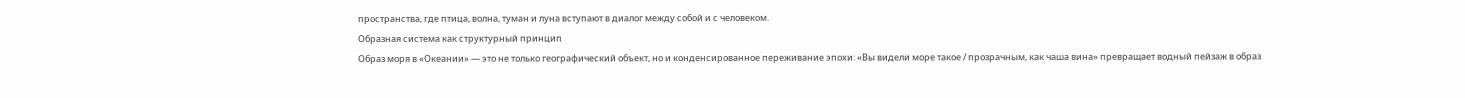пространства, где птица, волна, туман и луна вступают в диалог между собой и с человеком.
Образная система как структурный принцип
Образ моря в «Океании» — это не только географический объект, но и конденсированное переживание эпохи: «Вы видели море такое / прозрачным, как чаша вина» превращает водный пейзаж в образ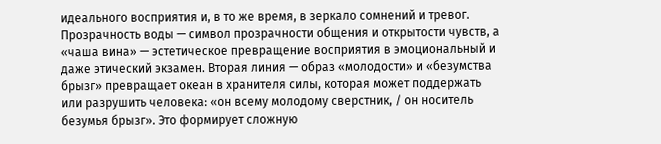идеального восприятия и, в то же время, в зеркало сомнений и тревог. Прозрачность воды — символ прозрачности общения и открытости чувств, а «чаша вина» — эстетическое превращение восприятия в эмоциональный и даже этический экзамен. Вторая линия — образ «молодости» и «безумства брызг» превращает океан в хранителя силы, которая может поддержать или разрушить человека: «он всему молодому сверстник, / он носитель безумья брызг». Это формирует сложную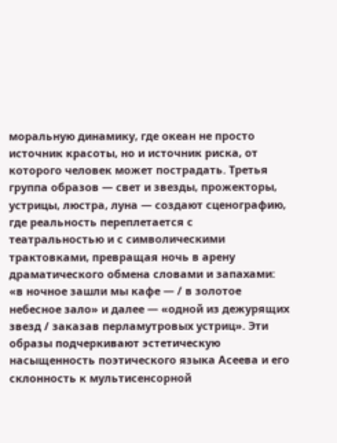моральную динамику, где океан не просто источник красоты, но и источник риска, от которого человек может пострадать. Третья группа образов — свет и звезды, прожекторы, устрицы, люстра, луна — создают сценографию, где реальность переплетается с театральностью и с символическими трактовками, превращая ночь в арену драматического обмена словами и запахами: «в ночное зашли мы кафе — / в золотое небесное зало» и далее — «одной из дежурящих звезд / заказав перламутровых устриц». Эти образы подчеркивают эстетическую насыщенность поэтического языка Асеева и его склонность к мультисенсорной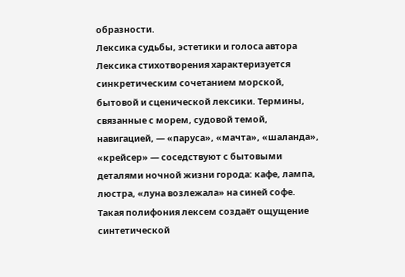образности.
Лексика судьбы, эстетики и голоса автора
Лексика стихотворения характеризуется синкретическим сочетанием морской, бытовой и сценической лексики. Термины, связанные с морем, судовой темой, навигацией, — «паруса», «мачта», «шаланда», «крейсер» — соседствуют с бытовыми деталями ночной жизни города: кафе, лампа, люстра, «луна возлежала» на синей софе. Такая полифония лексем создаёт ощущение синтетической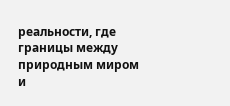реальности, где границы между природным миром и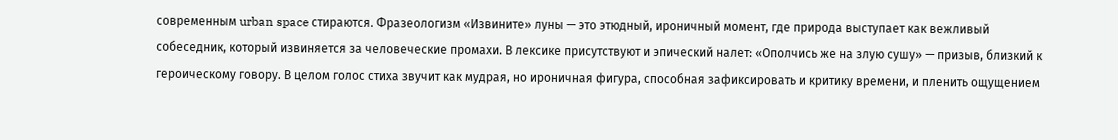современным urban space стираются. Фразеологизм «Извините» луны — это этюдный, ироничный момент, где природа выступает как вежливый собеседник, который извиняется за человеческие промахи. В лексике присутствуют и эпический налет: «Ополчись же на злую сушу» — призыв, близкий к героическому говору. В целом голос стиха звучит как мудрая, но ироничная фигура, способная зафиксировать и критику времени, и пленить ощущением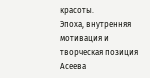красоты.
Эпоха, внутренняя мотивация и творческая позиция Асеева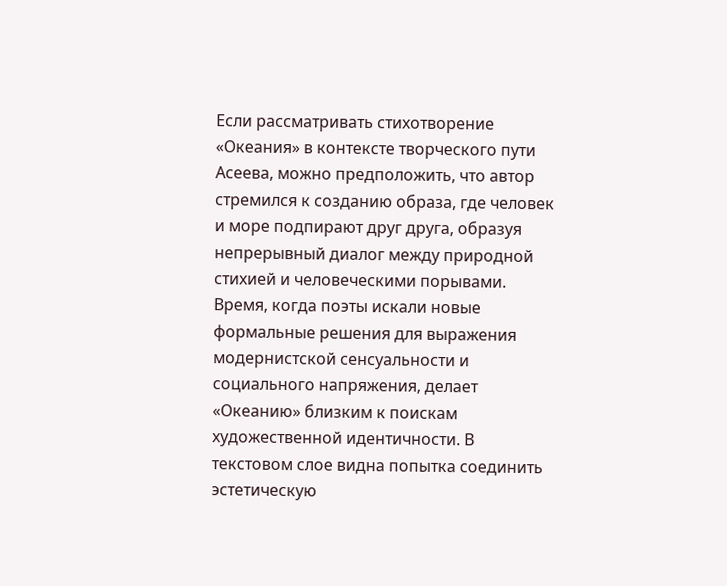Если рассматривать стихотворение «Океания» в контексте творческого пути Асеева, можно предположить, что автор стремился к созданию образа, где человек и море подпирают друг друга, образуя непрерывный диалог между природной стихией и человеческими порывами. Время, когда поэты искали новые формальные решения для выражения модернистской сенсуальности и социального напряжения, делает «Океанию» близким к поискам художественной идентичности. В текстовом слое видна попытка соединить эстетическую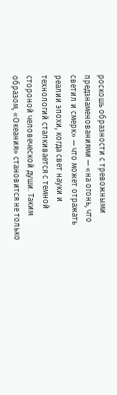роскошь образности с тревожными предзнаменованиями — «на огонь, что светил и смерк» — что может отражать реалии эпохи, когда свет науки и технологий сталкивается с темной стороной человеческой души. Таким образом, «Океания» становится не только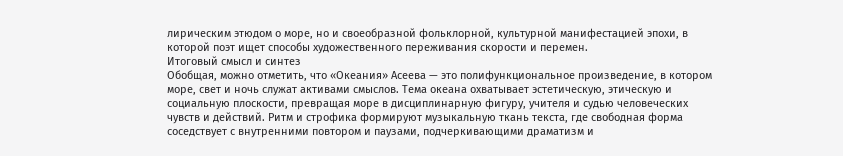лирическим этюдом о море, но и своеобразной фольклорной, культурной манифестацией эпохи, в которой поэт ищет способы художественного переживания скорости и перемен.
Итоговый смысл и синтез
Обобщая, можно отметить, что «Океания» Асеева — это полифункциональное произведение, в котором море, свет и ночь служат активами смыслов. Тема океана охватывает эстетическую, этическую и социальную плоскости, превращая море в дисциплинарную фигуру, учителя и судью человеческих чувств и действий. Ритм и строфика формируют музыкальную ткань текста, где свободная форма соседствует с внутренними повтором и паузами, подчеркивающими драматизм и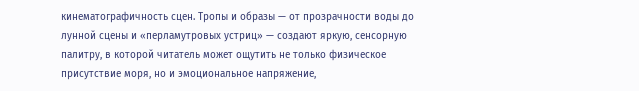кинематографичность сцен. Тропы и образы — от прозрачности воды до лунной сцены и «перламутровых устриц» — создают яркую, сенсорную палитру, в которой читатель может ощутить не только физическое присутствие моря, но и эмоциональное напряжение,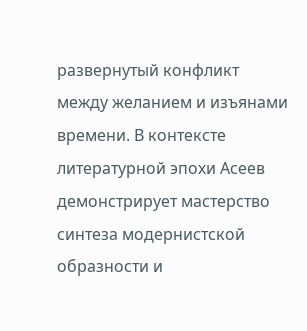развернутый конфликт между желанием и изъянами времени. В контексте литературной эпохи Асеев демонстрирует мастерство синтеза модернистской образности и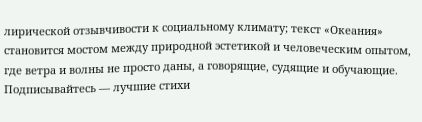лирической отзывчивости к социальному климату; текст «Океания» становится мостом между природной эстетикой и человеческим опытом, где ветра и волны не просто даны, а говорящие, судящие и обучающие.
Подписывайтесь — лучшие стихи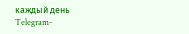каждый день
Telegram-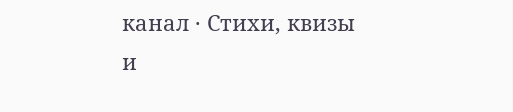канал · Стихи, квизы и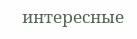интересные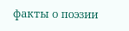факты о поэзии